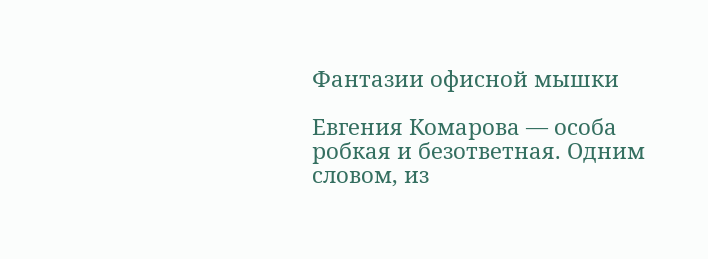Фантазии офисной мышки

Евгения Комарова — особа робкая и безответная. Одним словом, из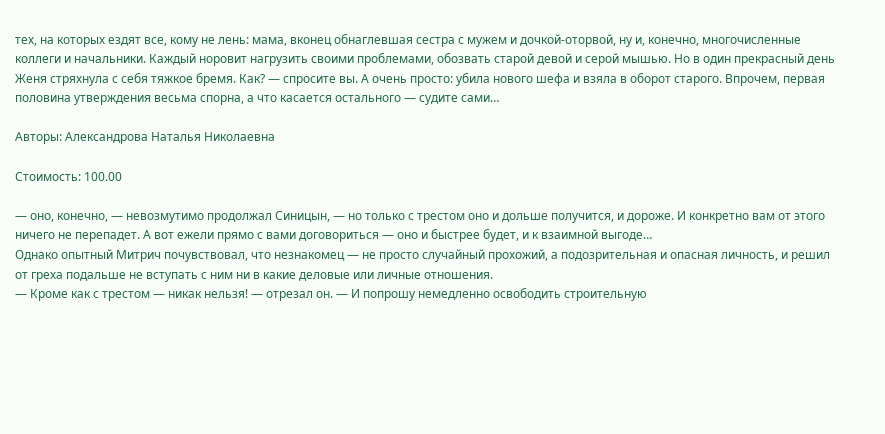тех, на которых ездят все, кому не лень: мама, вконец обнаглевшая сестра с мужем и дочкой-оторвой, ну и, конечно, многочисленные коллеги и начальники. Каждый норовит нагрузить своими проблемами, обозвать старой девой и серой мышью. Но в один прекрасный день Женя стряхнула с себя тяжкое бремя. Как? — спросите вы. А очень просто: убила нового шефа и взяла в оборот старого. Впрочем, первая половина утверждения весьма спорна, а что касается остального — судите сами…

Авторы: Александрова Наталья Николаевна

Стоимость: 100.00

— оно, конечно, — невозмутимо продолжал Синицын, — но только с трестом оно и дольше получится, и дороже. И конкретно вам от этого ничего не перепадет. А вот ежели прямо с вами договориться — оно и быстрее будет, и к взаимной выгоде…
Однако опытный Митрич почувствовал, что незнакомец — не просто случайный прохожий, а подозрительная и опасная личность, и решил от греха подальше не вступать с ним ни в какие деловые или личные отношения.
— Кроме как с трестом — никак нельзя! — отрезал он. — И попрошу немедленно освободить строительную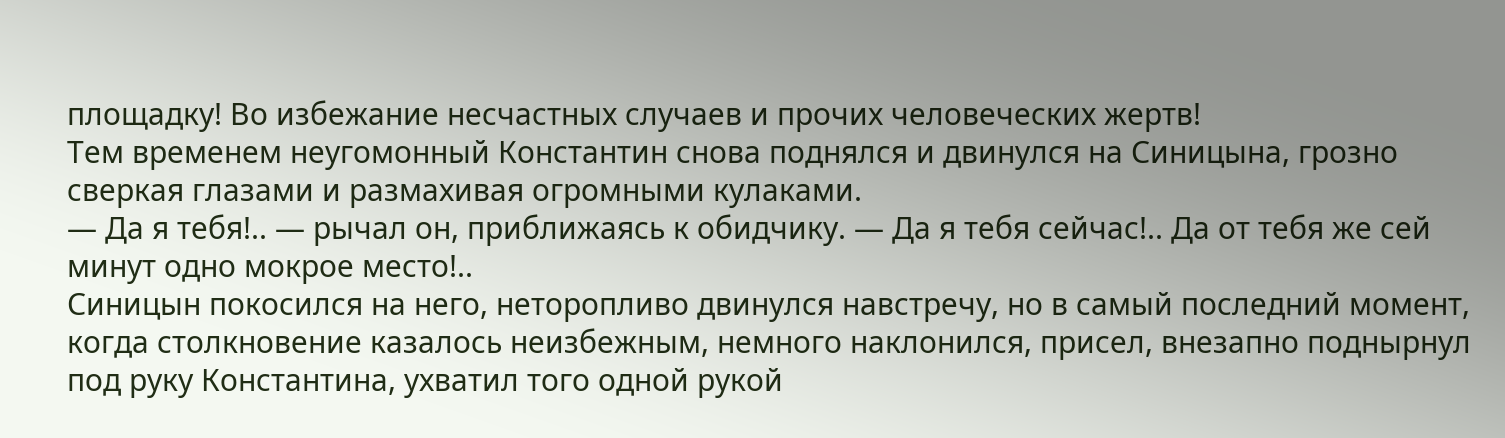площадку! Во избежание несчастных случаев и прочих человеческих жертв!
Тем временем неугомонный Константин снова поднялся и двинулся на Синицына, грозно сверкая глазами и размахивая огромными кулаками.
— Да я тебя!.. — рычал он, приближаясь к обидчику. — Да я тебя сейчас!.. Да от тебя же сей минут одно мокрое место!..
Синицын покосился на него, неторопливо двинулся навстречу, но в самый последний момент, когда столкновение казалось неизбежным, немного наклонился, присел, внезапно поднырнул под руку Константина, ухватил того одной рукой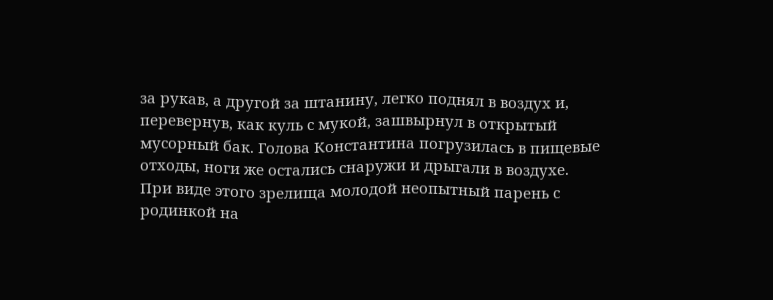за рукав, а другой за штанину, легко поднял в воздух и, перевернув, как куль с мукой, зашвырнул в открытый мусорный бак. Голова Константина погрузилась в пищевые отходы, ноги же остались снаружи и дрыгали в воздухе.
При виде этого зрелища молодой неопытный парень с родинкой на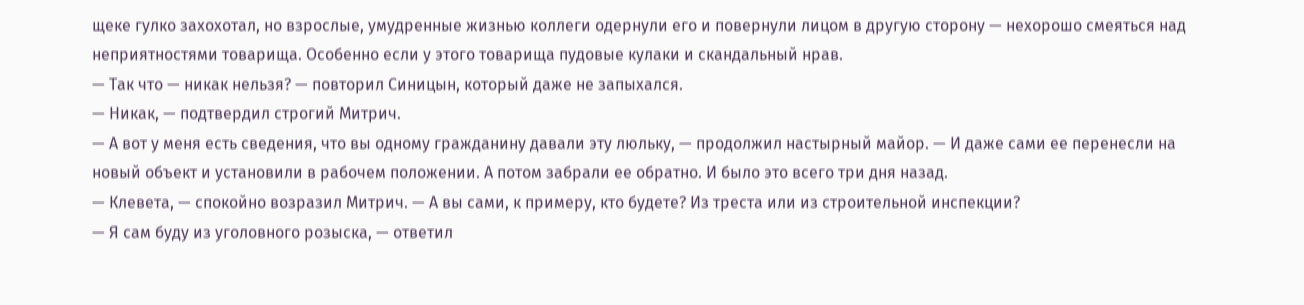щеке гулко захохотал, но взрослые, умудренные жизнью коллеги одернули его и повернули лицом в другую сторону — нехорошо смеяться над неприятностями товарища. Особенно если у этого товарища пудовые кулаки и скандальный нрав.
— Так что — никак нельзя? — повторил Синицын, который даже не запыхался.
— Никак, — подтвердил строгий Митрич.
— А вот у меня есть сведения, что вы одному гражданину давали эту люльку, — продолжил настырный майор. — И даже сами ее перенесли на новый объект и установили в рабочем положении. А потом забрали ее обратно. И было это всего три дня назад.
— Клевета, — спокойно возразил Митрич. — А вы сами, к примеру, кто будете? Из треста или из строительной инспекции?
— Я сам буду из уголовного розыска, — ответил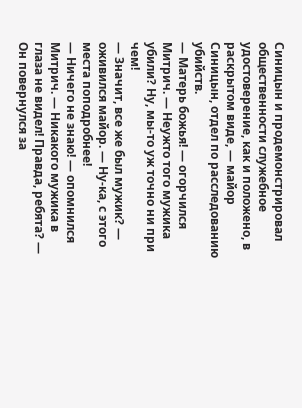Синицын и продемонстрировал общественности служебное удостоверение, как и положено, в раскрытом виде, — майор Синицын, отдел по расследованию убийств.
— Матерь божья! — огорчился Митрич. — Неужто того мужика убили? Ну, мы-то уж точно ни при чем!
— Значит, все же был мужик? — оживился майор. — Ну-ка, с этого места поподробнее!
— Ничего не знаю! — опомнился Митрич. — Никакого мужика в глаза не видел! Правда, ребята? — Он повернулся за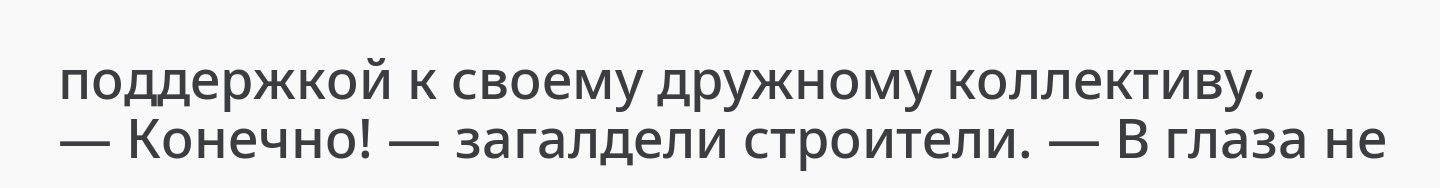поддержкой к своему дружному коллективу.
— Конечно! — загалдели строители. — В глаза не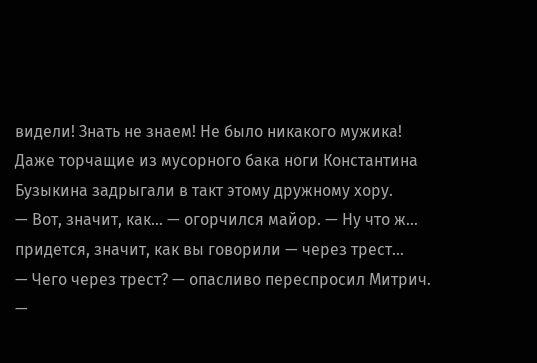видели! Знать не знаем! Не было никакого мужика!
Даже торчащие из мусорного бака ноги Константина Бузыкина задрыгали в такт этому дружному хору.
— Вот, значит, как… — огорчился майор. — Ну что ж… придется, значит, как вы говорили — через трест…
— Чего через трест? — опасливо переспросил Митрич.
—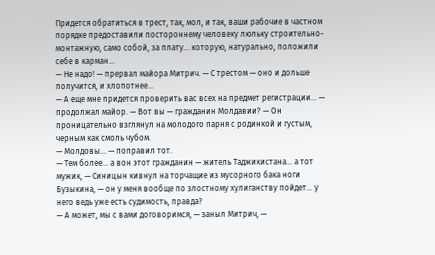Придется обратиться в трест, так, мол, и так, ваши рабочие в частном порядке предоставили постороннему человеку люльку строительно-монтажную, само собой, за плату… которую, натурально, положили себе в карман…
— Не надо! — прервал майора Митрич. — С трестом — оно и дольше получится, и хлопотнее…
— А еще мне придется проверить вас всех на предмет регистрации… — продолжал майор. — Вот вы — гражданин Молдавии? — Он проницательно взглянул на молодого парня с родинкой и густым, черным как смоль чубом.
— Молдовы… — поправил тот.
— Тем более… а вон этот гражданин — житель Таджикистана… а тот мужик, — Синицын кивнул на торчащие из мусорного бака ноги Бузыкина, — он у меня вообще по злостному хулиганству пойдет… у него ведь уже есть судимость, правда?
— А может, мы с вами договоримся, — заныл Митрич, —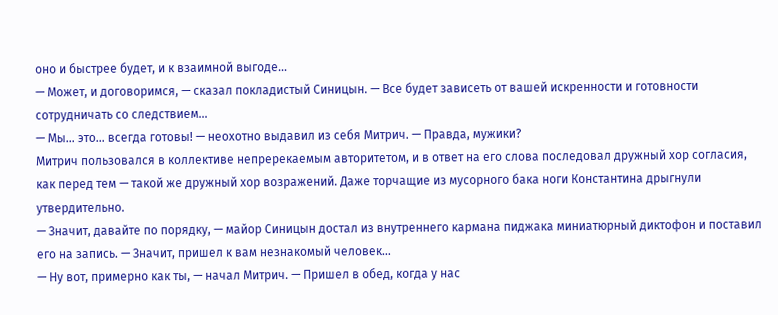оно и быстрее будет, и к взаимной выгоде…
— Может, и договоримся, — сказал покладистый Синицын. — Все будет зависеть от вашей искренности и готовности сотрудничать со следствием…
— Мы… это… всегда готовы! — неохотно выдавил из себя Митрич. — Правда, мужики?
Митрич пользовался в коллективе непререкаемым авторитетом, и в ответ на его слова последовал дружный хор согласия, как перед тем — такой же дружный хор возражений. Даже торчащие из мусорного бака ноги Константина дрыгнули утвердительно.
— Значит, давайте по порядку, — майор Синицын достал из внутреннего кармана пиджака миниатюрный диктофон и поставил его на запись. — Значит, пришел к вам незнакомый человек…
— Ну вот, примерно как ты, — начал Митрич. — Пришел в обед, когда у нас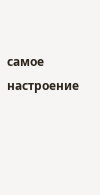самое настроение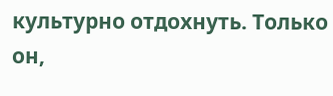культурно отдохнуть. Только он,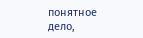понятное дело,